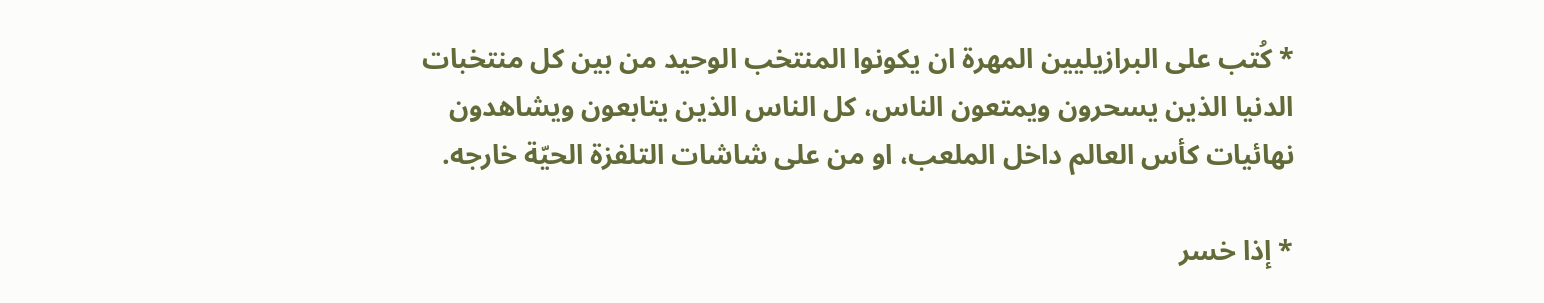* كُتب على البرازيليين المهرة ان يكونوا المنتخب الوحيد من بين كل منتخبات الدنيا الذين يسحرون ويمتعون الناس، كل الناس الذين يتابعون ويشاهدون نهائيات كأس العالم داخل الملعب، او من على شاشات التلفزة الحيّة خارجه.

* إذا خسر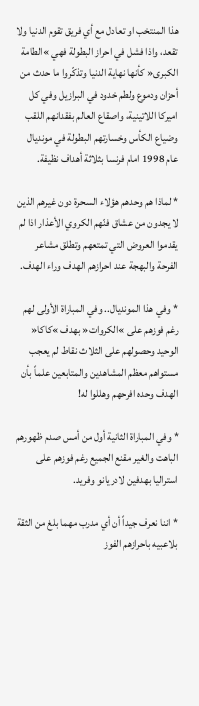هذا المنتخب او تعادل مع أي فريق تقوم الدنيا ولا تقعد، واذا فشل في احراز البطولة فهي »الطامة الكبرى« كأنها نهاية الدنيا وتذكّروا ما حدث من أحزان ودموع ولطم خدود في البرازيل وفي كل اميركا اللاتينية، واصقاع العالم بفقدانهم اللقب وضياع الكأس وخسارتهم البطولة في مونديال عام 1998 امام فرنسا بثلاثة أهداف نظيفة.

* لماذا هم وحدهم هؤلاء السحرة دون غيرهم الذين لا يجدون من عشاق فنّهم الكروي الأعذار اذا لم يقدموا العروض التي تمتعهم وتطلق مشاعر الفرحة والبهجة عند احرازهم الهدف وراء الهدف.

* وفي هذا المونديال.. وفي المباراة الأولى لهم رغم فوزهم على »الكروات« بهدف »كاكا« الوحيد وحصولهم على الثلاث نقاط لم يعجب مستواهم معظم المشاهدين والمتابعين علماً بأن الهدف وحده افرحهم وهللوا له!

* وفي المباراة الثانية أول من أمس صدم ظهورهم الباهت والغير مقنع الجميع رغم فوزهم على استراليا بهدفين لادريانو وفريد.

* اننا نعرف جيداً أن أي مدرب مهما بلغ من الثقة بلاعبيه باحرازهم الفوز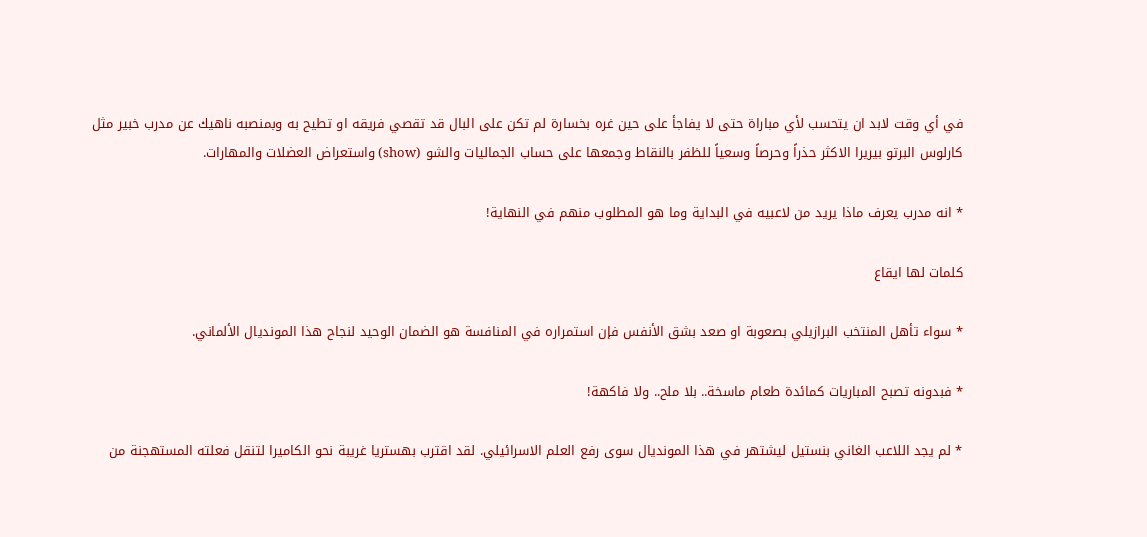في أي وقت لابد ان يتحسب لأي مباراة حتى لا يفاجأ على حين غره بخسارة لم تكن على البال قد تقصي فريقه او تطيح به وبمنصبه ناهيك عن مدرب خبير مثل كارلوس البرتو بيريرا الاكثر حذراً وحرصاً وسعياً للظفر بالنقاط وجمعها على حساب الجماليات والشو (show) واستعراض العضلات والمهارات.

* انه مدرب يعرف ماذا يريد من لاعبيه في البداية وما هو المطلوب منهم في النهاية!

كلمات لها ايقاع

* سواء تأهل المنتخب البرازيلي بصعوبة او صعد بشق الأنفس فإن استمراره في المنافسة هو الضمان الوحيد لنجاح هذا المونديال الألماني.

* فبدونه تصبح المباريات كمائدة طعام ماسخة.. بلا ملح.. ولا فاكهة!

* لم يجد اللاعب الغاني بنستيل ليشتهر في هذا المونديال سوى رفع العلم الاسرائيلي. لقد اقترب بهستريا غريبة نحو الكاميرا لتنقل فعلته المستهجنة من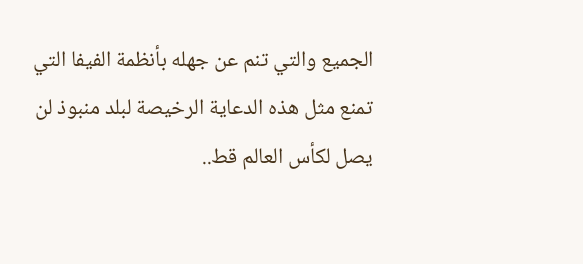الجميع والتي تنم عن جهله بأنظمة الفيفا التي تمنع مثل هذه الدعاية الرخيصة لبلد منبوذ لن يصل لكأس العالم قط..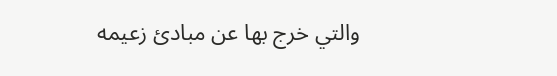والتي خرج بها عن مبادئ زعيمه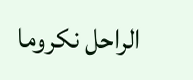الراحل نكروما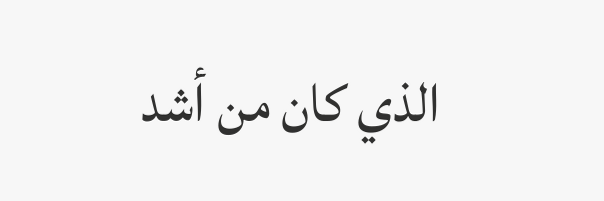الذي كان من أشد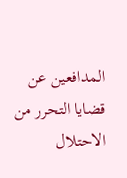المدافعين عن قضايا التحرر من الاحتلال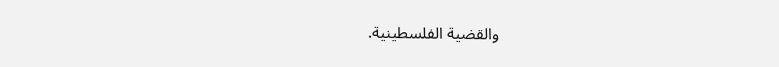والقضية الفلسطينية.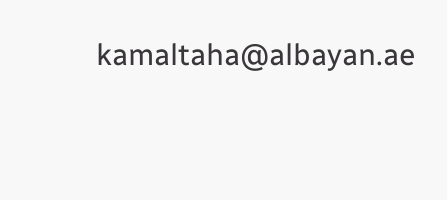kamaltaha@albayan.ae